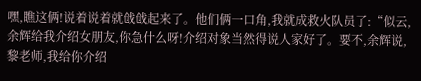嘿,瞧这俩!说着说着就戗戗起来了。他们俩一口角,我就成救火队员了:“似云,余辉给我介绍女朋友,你急什么呀!介绍对象当然得说人家好了。要不,余辉说,黎老师,我给你介绍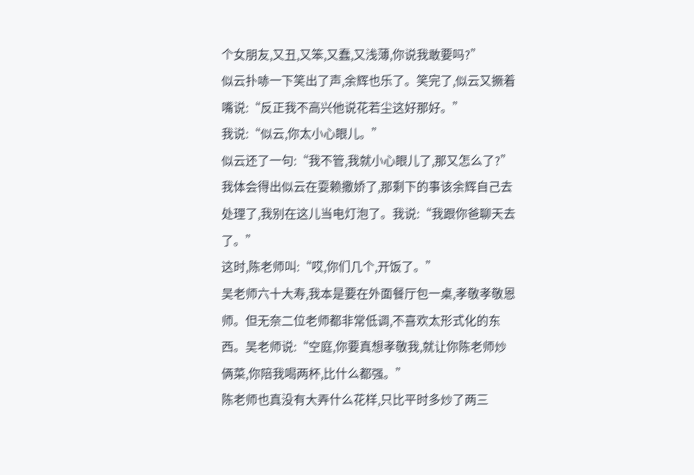个女朋友,又丑,又笨,又蠢,又浅薄,你说我敢要吗?”
似云扑哧一下笑出了声,余辉也乐了。笑完了,似云又撅着嘴说:“反正我不高兴他说花若尘这好那好。”
我说:“似云,你太小心眼儿。”
似云还了一句:“我不管,我就小心眼儿了,那又怎么了?”
我体会得出似云在耍赖撒娇了,那剩下的事该余辉自己去处理了,我别在这儿当电灯泡了。我说:“我跟你爸聊天去了。”
这时,陈老师叫:“哎,你们几个,开饭了。”
吴老师六十大寿,我本是要在外面餐厅包一桌,孝敬孝敬恩师。但无奈二位老师都非常低调,不喜欢太形式化的东西。吴老师说:“空庭,你要真想孝敬我,就让你陈老师炒俩菜,你陪我喝两杯,比什么都强。”
陈老师也真没有大弄什么花样,只比平时多炒了两三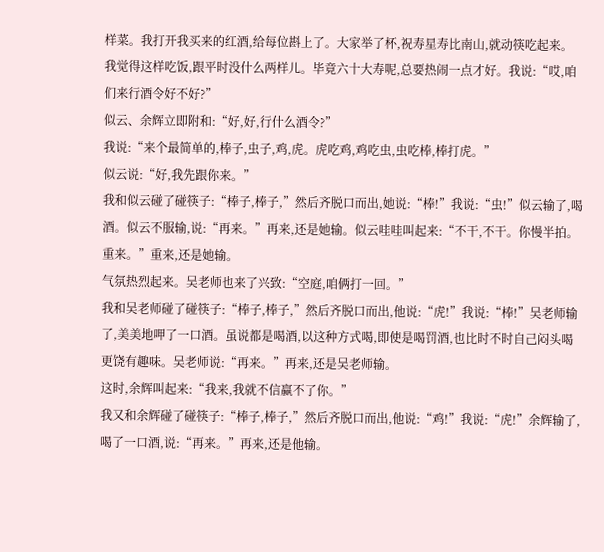样菜。我打开我买来的红酒,给每位斟上了。大家举了杯,祝寿星寿比南山,就动筷吃起来。
我觉得这样吃饭,跟平时没什么两样儿。毕竟六十大寿呢,总要热闹一点才好。我说:“哎,咱们来行酒令好不好?”
似云、余辉立即附和:“好,好,行什么酒令?”
我说:“来个最简单的,棒子,虫子,鸡,虎。虎吃鸡,鸡吃虫,虫吃棒,棒打虎。”
似云说:“好,我先跟你来。”
我和似云碰了碰筷子:“棒子,棒子,”然后齐脱口而出,她说:“棒!”我说:“虫!”似云输了,喝酒。似云不服输,说:“再来。”再来,还是她输。似云哇哇叫起来:“不干,不干。你慢半拍。重来。”重来,还是她输。
气氛热烈起来。吴老师也来了兴致:“空庭,咱俩打一回。”
我和吴老师碰了碰筷子:“棒子,棒子,”然后齐脱口而出,他说:“虎!”我说:“棒!”吴老师输了,美美地呷了一口酒。虽说都是喝酒,以这种方式喝,即使是喝罚酒,也比时不时自己闷头喝更饶有趣味。吴老师说:“再来。”再来,还是吴老师输。
这时,余辉叫起来:“我来,我就不信赢不了你。”
我又和余辉碰了碰筷子:“棒子,棒子,”然后齐脱口而出,他说:“鸡!”我说:“虎!”余辉输了,喝了一口酒,说:“再来。”再来,还是他输。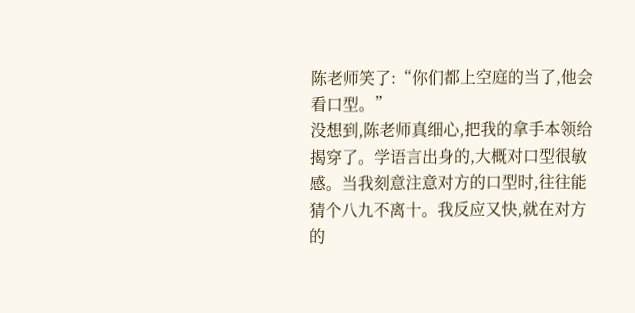陈老师笑了:“你们都上空庭的当了,他会看口型。”
没想到,陈老师真细心,把我的拿手本领给揭穿了。学语言出身的,大概对口型很敏感。当我刻意注意对方的口型时,往往能猜个八九不离十。我反应又快,就在对方的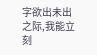字欲出未出之际,我能立刻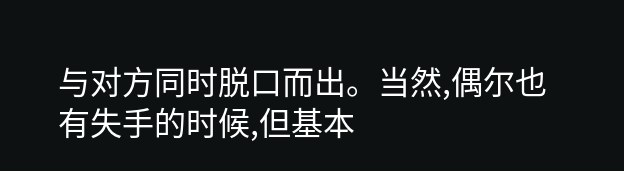与对方同时脱口而出。当然,偶尔也有失手的时候,但基本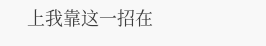上我靠这一招在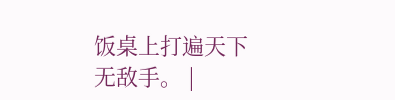饭桌上打遍天下无敌手。 |